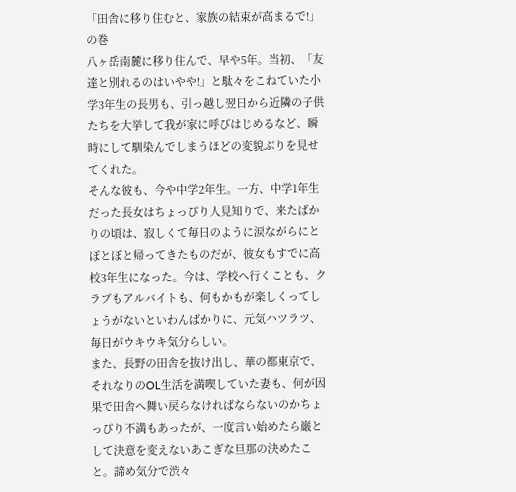「田舎に移り住むと、家族の結束が高まるで!」の巻
八ヶ岳南麓に移り住んで、早や5年。当初、「友達と別れるのはいやや!」と駄々をこねていた小学3年生の長男も、引っ越し翌日から近隣の子供たちを大挙して我が家に呼びはじめるなど、瞬時にして馴染んでしまうほどの変貌ぶりを見せてくれた。
そんな彼も、今や中学2年生。一方、中学1年生だった長女はちょっぴり人見知りで、来たばかりの頃は、寂しくて毎日のように涙ながらにとぼとぼと帰ってきたものだが、彼女もすでに高校3年生になった。今は、学校へ行くことも、クラブもアルバイトも、何もかもが楽しくってしょうがないといわんばかりに、元気ハツラツ、毎日がウキウキ気分らしい。
また、長野の田舎を抜け出し、華の都東京で、それなりのOL生活を満喫していた妻も、何が因果で田舎へ舞い戻らなければならないのかちょっぴり不満もあったが、一度言い始めたら巌として決意を変えないあこぎな旦那の決めたこと。諦め気分で渋々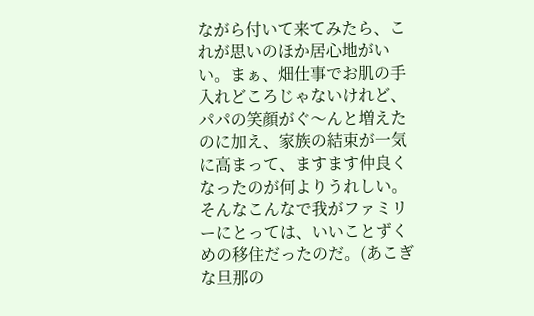ながら付いて来てみたら、これが思いのほか居心地がいい。まぁ、畑仕事でお肌の手入れどころじゃないけれど、パパの笑顔がぐ〜んと増えたのに加え、家族の結束が一気に高まって、ますます仲良くなったのが何よりうれしい。そんなこんなで我がファミリーにとっては、いいことずくめの移住だったのだ。(あこぎな旦那の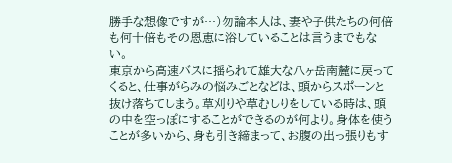勝手な想像ですが…)勿論本人は、妻や子供たちの何倍も何十倍もその恩恵に浴していることは言うまでもない。
東京から高速バスに揺られて雄大な八ヶ岳南麓に戻ってくると、仕事がらみの悩みごとなどは、頭からスポーンと抜け落ちてしまう。草刈りや草むしりをしている時は、頭の中を空っぽにすることができるのが何より。身体を使うことが多いから、身も引き締まって、お腹の出っ張りもす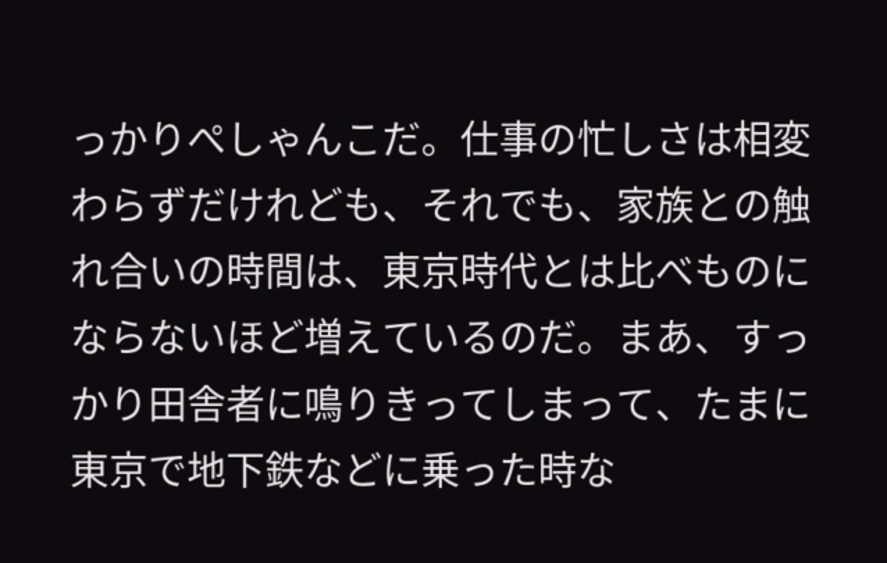っかりぺしゃんこだ。仕事の忙しさは相変わらずだけれども、それでも、家族との触れ合いの時間は、東京時代とは比べものにならないほど増えているのだ。まあ、すっかり田舎者に鳴りきってしまって、たまに東京で地下鉄などに乗った時な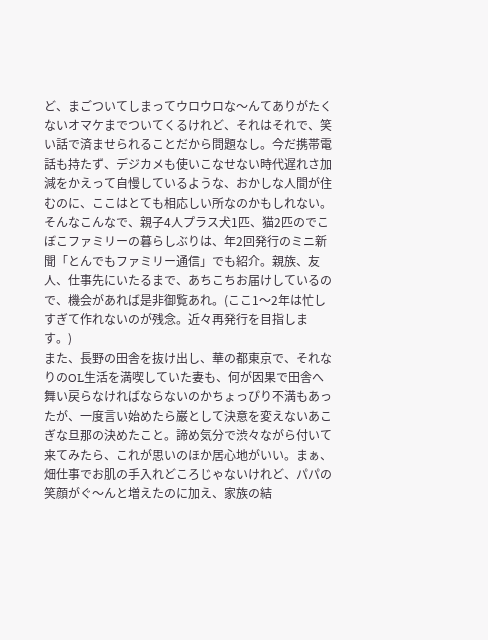ど、まごついてしまってウロウロな〜んてありがたくないオマケまでついてくるけれど、それはそれで、笑い話で済ませられることだから問題なし。今だ携帯電話も持たず、デジカメも使いこなせない時代遅れさ加減をかえって自慢しているような、おかしな人間が住むのに、ここはとても相応しい所なのかもしれない。
そんなこんなで、親子4人プラス犬1匹、猫2匹のでこぼこファミリーの暮らしぶりは、年2回発行のミニ新聞「とんでもファミリー通信」でも紹介。親族、友人、仕事先にいたるまで、あちこちお届けしているので、機会があれば是非御覧あれ。(ここ1〜2年は忙しすぎて作れないのが残念。近々再発行を目指します。)
また、長野の田舎を抜け出し、華の都東京で、それなりのOL生活を満喫していた妻も、何が因果で田舎へ舞い戻らなければならないのかちょっぴり不満もあったが、一度言い始めたら巌として決意を変えないあこぎな旦那の決めたこと。諦め気分で渋々ながら付いて来てみたら、これが思いのほか居心地がいい。まぁ、畑仕事でお肌の手入れどころじゃないけれど、パパの笑顔がぐ〜んと増えたのに加え、家族の結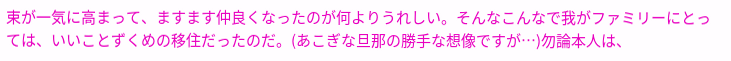束が一気に高まって、ますます仲良くなったのが何よりうれしい。そんなこんなで我がファミリーにとっては、いいことずくめの移住だったのだ。(あこぎな旦那の勝手な想像ですが…)勿論本人は、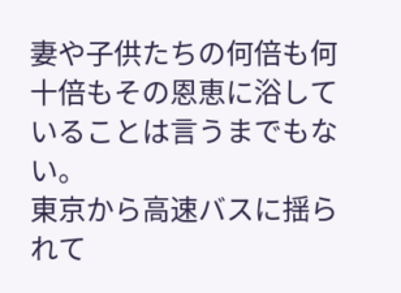妻や子供たちの何倍も何十倍もその恩恵に浴していることは言うまでもない。
東京から高速バスに揺られて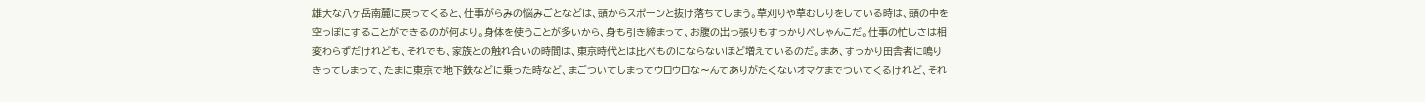雄大な八ヶ岳南麓に戻ってくると、仕事がらみの悩みごとなどは、頭からスポーンと抜け落ちてしまう。草刈りや草むしりをしている時は、頭の中を空っぽにすることができるのが何より。身体を使うことが多いから、身も引き締まって、お腹の出っ張りもすっかりぺしゃんこだ。仕事の忙しさは相変わらずだけれども、それでも、家族との触れ合いの時間は、東京時代とは比べものにならないほど増えているのだ。まあ、すっかり田舎者に鳴りきってしまって、たまに東京で地下鉄などに乗った時など、まごついてしまってウロウロな〜んてありがたくないオマケまでついてくるけれど、それ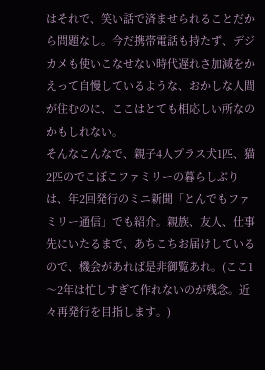はそれで、笑い話で済ませられることだから問題なし。今だ携帯電話も持たず、デジカメも使いこなせない時代遅れさ加減をかえって自慢しているような、おかしな人間が住むのに、ここはとても相応しい所なのかもしれない。
そんなこんなで、親子4人プラス犬1匹、猫2匹のでこぼこファミリーの暮らしぶりは、年2回発行のミニ新聞「とんでもファミリー通信」でも紹介。親族、友人、仕事先にいたるまで、あちこちお届けしているので、機会があれば是非御覧あれ。(ここ1〜2年は忙しすぎて作れないのが残念。近々再発行を目指します。)